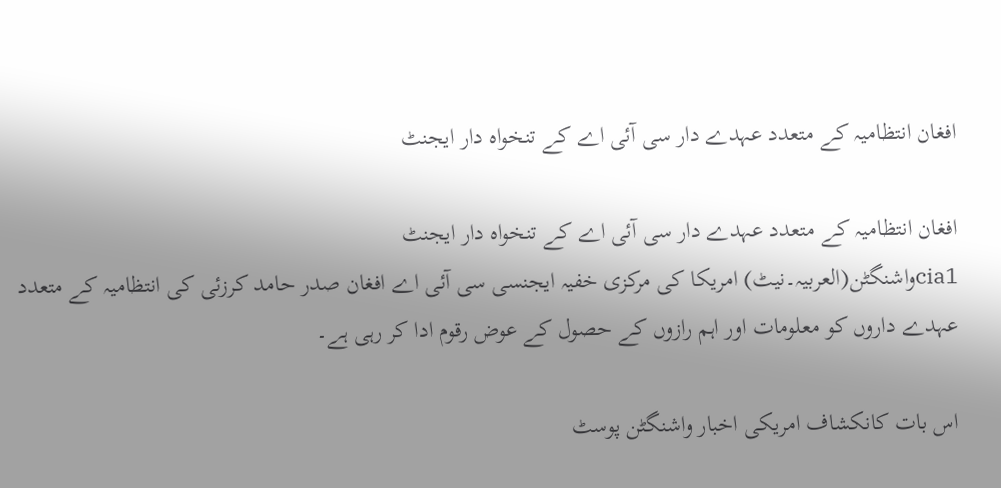افغان انتظامیہ کے متعدد عہدے دار سی آئی اے کے تنخواہ دار ایجنٹ

افغان انتظامیہ کے متعدد عہدے دار سی آئی اے کے تنخواہ دار ایجنٹ
cia1واشنگٹن(العربیہ۔نیٹ) امریکا کی مرکزی خفیہ ایجنسی سی آئی اے افغان صدر حامد کرزئی کی انتظامیہ کے متعدد عہدے داروں کو معلومات اور اہم رازوں کے حصول کے عوض رقوم ادا کر رہی ہے۔

اس بات کانکشاف امریکی اخبار واشنگٹن پوسٹ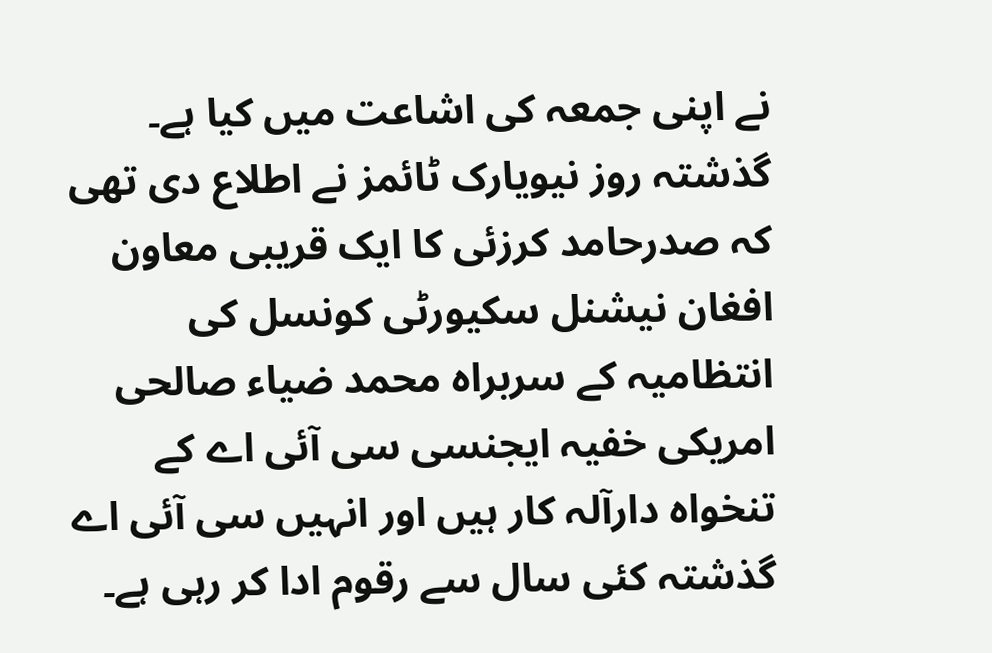نے اپنی جمعہ کی اشاعت میں کیا ہے۔ گذشتہ روز نیویارک ٹائمز نے اطلاع دی تھی کہ صدرحامد کرزئی کا ایک قریبی معاون افغان نیشنل سکیورٹی کونسل کی انتظامیہ کے سربراہ محمد ضیاء صالحی امریکی خفیہ ایجنسی سی آئی اے کے تنخواہ دارآلہ کار ہیں اور انہیں سی آئی اے گذشتہ کئی سال سے رقوم ادا کر رہی ہے۔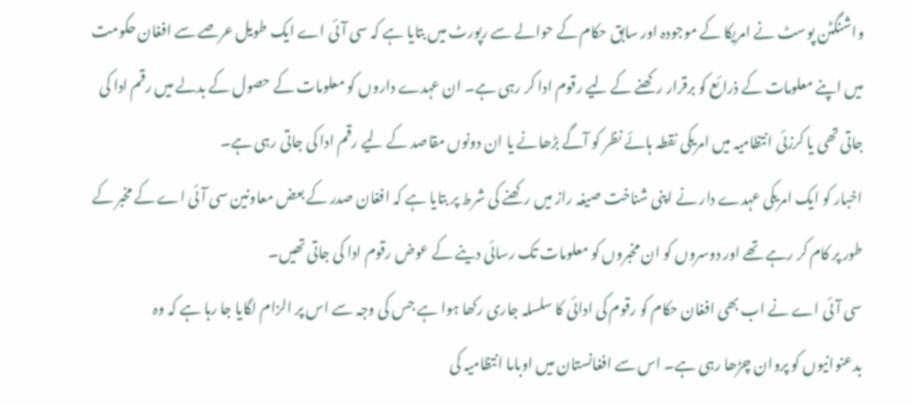واشنگٹن پوسٹ نے امریکا کے موجودہ اور سابق حکام کے حوالے سے رپورٹ میں بتایا ہے کہ سی آئی اے ایک طویل عرصے سے افغان حکومت میں اپنے معلومات کے ذرائع کو برقرار رکھنے کے لیے رقوم ادا کر رہی ہے۔ ان عہدے داروں کو معلومات کے حصول کے بدلے میں رقم ادا کی جاتی تھی یا کرزئی انتظامیہ میں امریکی نقطہ ہائے نظر کو آگے بڑھانے یا ان دونوں مقاصد کے لیے رقم ادا کی جاتی رہی ہے۔
اخبار کو ایک امریکی عہدے دار نے اپنی شناخت صیغہ راز میں رکھنے کی شرط پر بتایا ہے کہ افغان صدر کے بعض معاونین سی آئی اے کے مخبر کے طور پر کام کر رہے تھے اور دوسروں کو ان مخبروں کو معلومات تک رسائی دینے کے عوض رقوم ادا کی جاتی تھیں۔
سی آئی اے نے اب بھی افغان حکام کو رقوم کی ادائی کا سلسلہ جاری رکھا ہوا ہے جس کی وجہ سے اس پر الزام لگایا جا رہا ہے کہ وہ بدعنوانیوں کو پروان چڑھا رہی ہے۔ اس سے افغانستان میں اوباما انتظامیہ کی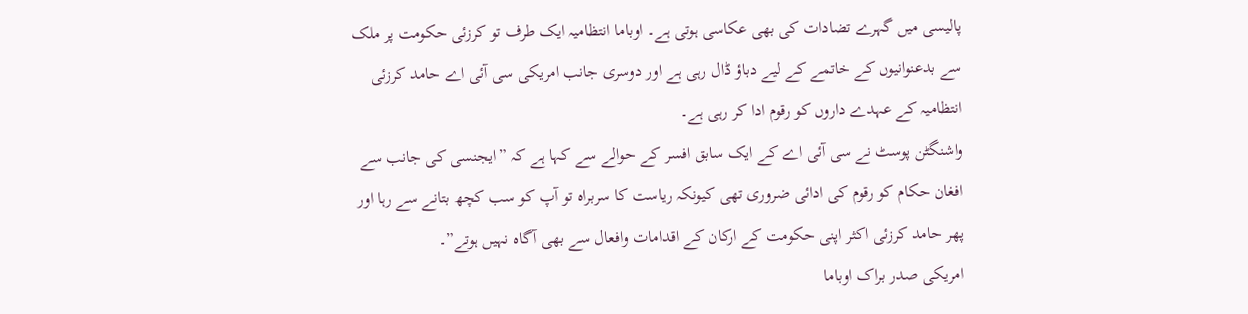پالیسی میں گہرے تضادات کی بھی عکاسی ہوتی ہے۔ اوباما انتظامیہ ایک طرف تو کرزئی حکومت پر ملک سے بدعنوانیوں کے خاتمے کے لیے دباؤ ڈال رہی ہے اور دوسری جانب امریکی سی آئی اے حامد کرزئی انتظامیہ کے عہدے داروں کو رقوم ادا کر رہی ہے۔
واشنگٹن پوسٹ نے سی آئی اے کے ایک سابق افسر کے حوالے سے کہا ہے کہ ”ایجنسی کی جانب سے افغان حکام کو رقوم کی ادائی ضروری تھی کیونکہ ریاست کا سربراہ تو آپ کو سب کچھ بتانے سے رہا اور پھر حامد کرزئی اکثر اپنی حکومت کے ارکان کے اقدامات وافعال سے بھی آگاہ نہیں ہوتے”۔
امریکی صدر براک اوباما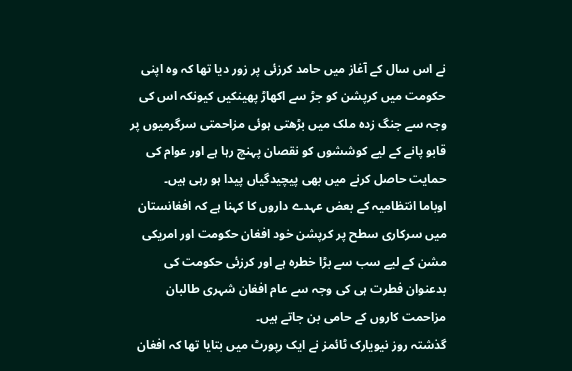نے اس سال کے آغاز میں حامد کرزئی پر زور دیا تھا کہ وہ اپنی حکومت میں کرپشن کو جڑ سے اکھاڑ پھینکیں کیونکہ اس کی وجہ سے جنگ زدہ ملک میں بڑھتی ہوئی مزاحمتی سرگرمیوں پر قابو پانے کے لیے کوششوں کو نقصان پہنچ رہا ہے اور عوام کی حمایت حاصل کرنے میں بھی پیچیدگیاں پیدا ہو رہی ہیں۔
اوباما انتظامیہ کے بعض عہدے داروں کا کہنا ہے کہ افغانستان میں سرکاری سطح پر کرپشن خود افغان حکومت اور امریکی مشن کے لیے سب سے بڑا خطرہ ہے اور کرزئی حکومت کی بدعنوان فطرت ہی کی وجہ سے عام افغان شہری طالبان مزاحمت کاروں کے حامی بن جاتے ہیں۔
گذشتہ روز نیویارک ٹائمز نے ایک رپورٹ میں بتایا تھا کہ افغان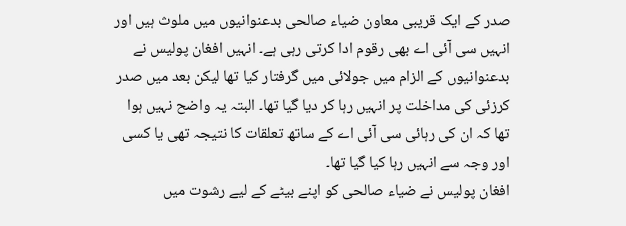صدر کے ایک قریبی معاون ضیاء صالحی بدعنوانیوں میں ملوث ہیں اور انہیں سی آئی اے بھی رقوم ادا کرتی رہی ہے۔ انہیں افغان پولیس نے بدعنوانیوں کے الزام میں جولائی میں گرفتار کیا تھا لیکن بعد میں صدر کرزئی کی مداخلت پر انہیں رہا کر دیا گیا تھا۔ البتہ یہ واضح نہیں ہوا تھا کہ ان کی رہائی سی آئی اے کے ساتھ تعلقات کا نتیجہ تھی یا کسی اور وجہ سے انہیں رہا کیا گیا تھا۔
افغان پولیس نے ضیاء صالحی کو اپنے بیٹے کے لیے رشوت میں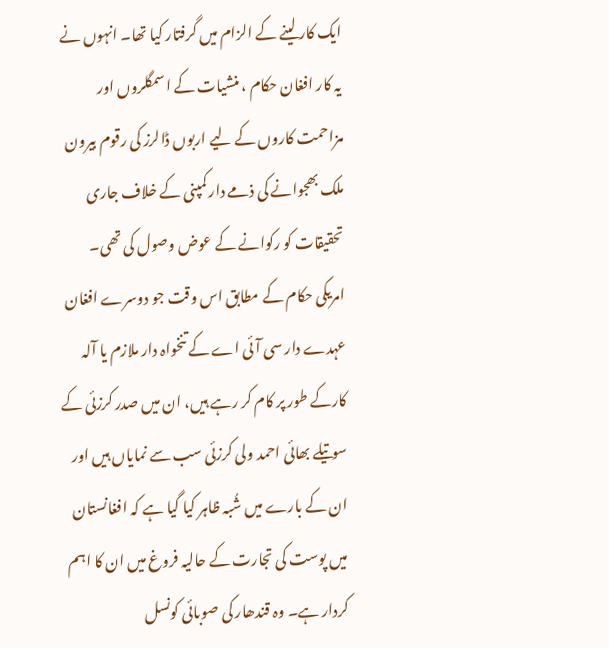ایک کار لینے کے الزام میں گرفتار کیا تھا۔ انہوں نے یہ کار افغان حکام ، منشیات کے اسمگلروں اور مزاحمت کاروں کے لیے اربوں ڈالرز کی رقوم بیرون ملک بھجوانے کی ذمے دار کمپنی کے خلاف جاری تحقیقات کو رکوانے کے عوض وصول کی تھی۔
امریکی حکام کے مطابق اس وقت جو دوسرے افغان عہدے دار سی آئی اے کے تنخواہ دار ملازم یا آلہ کارکے طور پر کام کر رہے ہیں، ان میں صدر کرزئی کے سوتیلے بھائی احمد ولی کرزئی سب سے نمایاں ہیں اور ان کے بارے میں شُبہ ظاہر کیا گیا ہے کہ افغانستان میں پوست کی تجارت کے حالیہ فروغ میں ان کا اہم کردار ہے۔ وہ قندھار کی صوبائی کونسل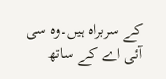کے سربراہ ہیں۔وہ سی آئی اے کے ساتھ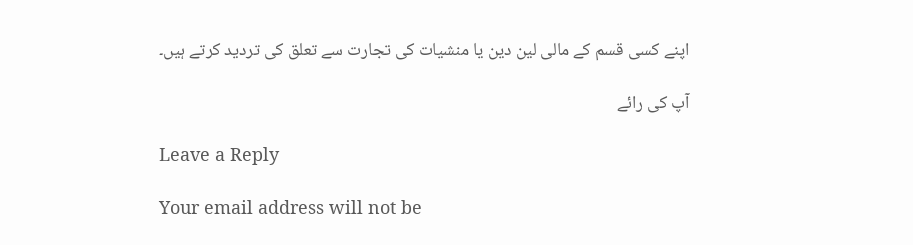اپنے کسی قسم کے مالی لین دین یا منشیات کی تجارت سے تعلق کی تردید کرتے ہیں۔

آپ کی رائے

Leave a Reply

Your email address will not be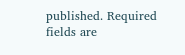published. Required fields are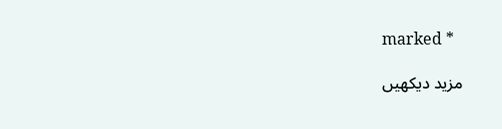marked *

مزید دیکهیں